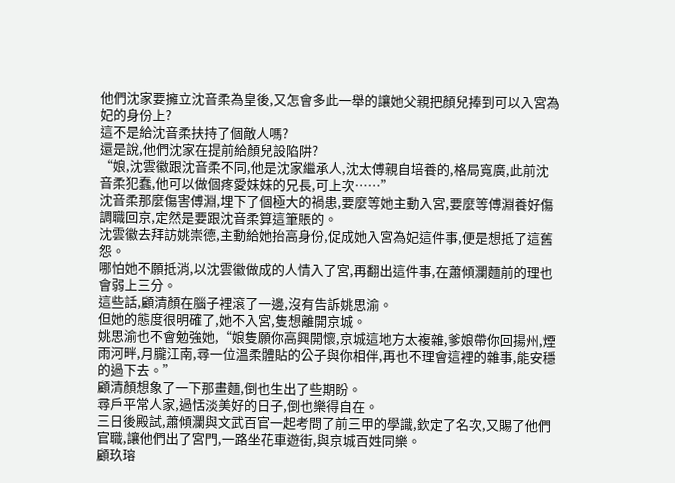他們沈家要擁立沈音柔為皇後,又怎會多此一舉的讓她父親把顏兒捧到可以入宮為妃的身份上?
這不是給沈音柔扶持了個敵人嗎?
還是說,他們沈家在提前給顏兒設陷阱?
“娘,沈雲徽跟沈音柔不同,他是沈家繼承人,沈太傅親自培養的,格局寬廣,此前沈音柔犯蠢,他可以做個疼愛妹妹的兄長,可上次……”
沈音柔那麼傷害傅淵,埋下了個極大的禍患,要麼等她主動入宮,要麼等傅淵養好傷調職回京,定然是要跟沈音柔算這筆賬的。
沈雲徽去拜訪姚崇德,主動給她抬高身份,促成她入宮為妃這件事,便是想抵了這舊怨。
哪怕她不願抵消,以沈雲徽做成的人情入了宮,再翻出這件事,在蕭傾瀾麵前的理也會弱上三分。
這些話,顧清顏在腦子裡滾了一邊,沒有告訴姚思渝。
但她的態度很明確了,她不入宮,隻想離開京城。
姚思渝也不會勉強她,“娘隻願你高興開懷,京城這地方太複雜,爹娘帶你回揚州,煙雨河畔,月朧江南,尋一位溫柔體貼的公子與你相伴,再也不理會這裡的雜事,能安穩的過下去。”
顧清顏想象了一下那畫麵,倒也生出了些期盼。
尋戶平常人家,過恬淡美好的日子,倒也樂得自在。
三日後殿試,蕭傾瀾與文武百官一起考問了前三甲的學識,欽定了名次,又賜了他們官職,讓他們出了宮門,一路坐花車遊街,與京城百姓同樂。
顧玖瑢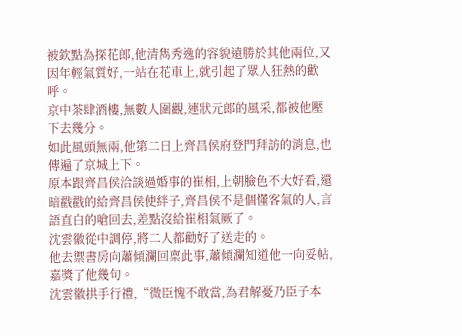被欽點為探花郎,他清雋秀逸的容貌遠勝於其他兩位,又因年輕氣質好,一站在花車上,就引起了眾人狂熱的歡呼。
京中茶肆酒樓,無數人圍觀,連狀元郎的風采,都被他壓下去幾分。
如此風頭無兩,他第二日上齊昌侯府登門拜訪的消息,也傳遍了京城上下。
原本跟齊昌侯洽談過婚事的崔相,上朝臉色不大好看,還暗戳戳的給齊昌侯使絆子,齊昌侯不是個懂客氣的人,言語直白的嗆回去,差點沒給崔相氣厥了。
沈雲徽從中調停,將二人都勸好了送走的。
他去禦書房向蕭傾瀾回稟此事,蕭傾瀾知道他一向妥帖,嘉獎了他幾句。
沈雲徽拱手行禮,“微臣愧不敢當,為君解憂乃臣子本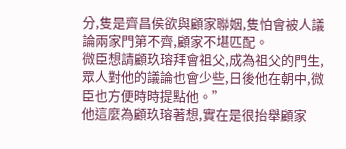分,隻是齊昌侯欲與顧家聯姻,隻怕會被人議論兩家門第不齊,顧家不堪匹配。
微臣想請顧玖瑢拜會祖父,成為祖父的門生,眾人對他的議論也會少些,日後他在朝中,微臣也方便時時提點他。”
他這麼為顧玖瑢著想,實在是很抬舉顧家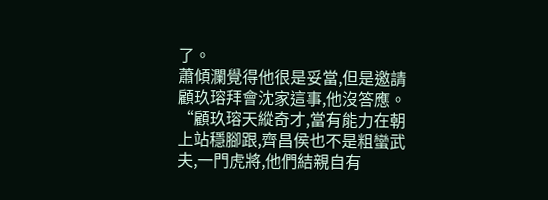了。
蕭傾瀾覺得他很是妥當,但是邀請顧玖瑢拜會沈家這事,他沒答應。
“顧玖瑢天縱奇才,當有能力在朝上站穩腳跟,齊昌侯也不是粗蠻武夫,一門虎將,他們結親自有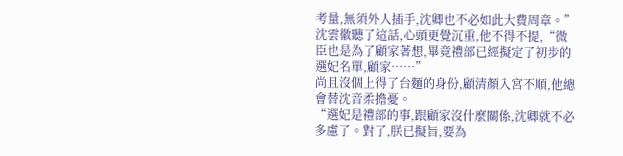考量,無須外人插手,沈卿也不必如此大費周章。”
沈雲徽聽了這話,心頭更覺沉重,他不得不提,“微臣也是為了顧家著想,畢竟禮部已經擬定了初步的選妃名單,顧家……”
尚且沒個上得了台麵的身份,顧清顏入宮不順,他總會替沈音柔擔憂。
“選妃是禮部的事,跟顧家沒什麼關係,沈卿就不必多慮了。對了,朕已擬旨,要為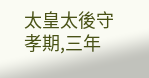太皇太後守孝期,三年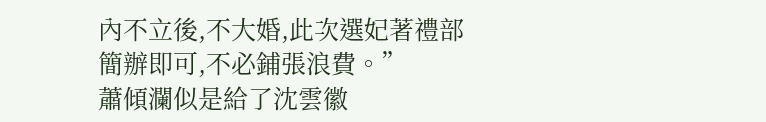內不立後,不大婚,此次選妃著禮部簡辦即可,不必鋪張浪費。”
蕭傾瀾似是給了沈雲徽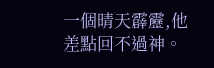一個晴天霹靂,他差點回不過神。